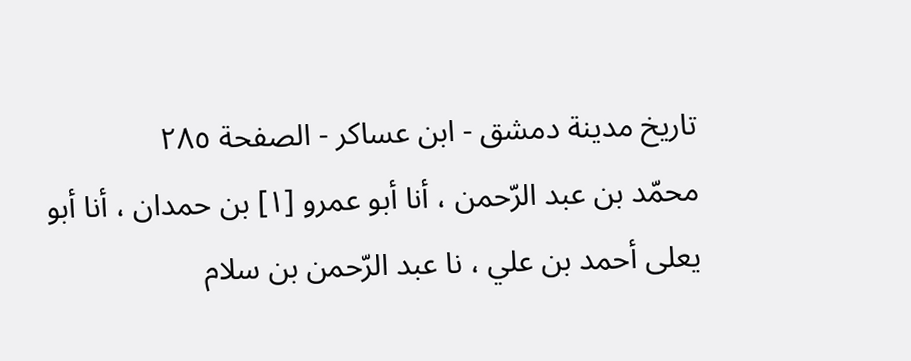تاريخ مدينة دمشق - ابن عساكر - الصفحة ٢٨٥
محمّد بن عبد الرّحمن ، أنا أبو عمرو [١] بن حمدان ، أنا أبو يعلى أحمد بن علي ، نا عبد الرّحمن بن سلام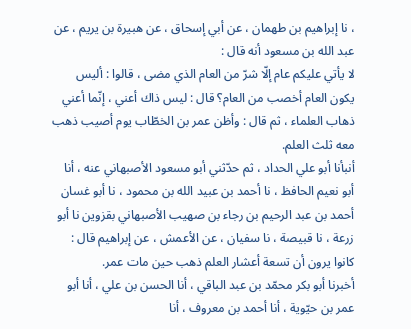، نا إبراهيم بن طهمان ، عن أبي إسحاق ، عن هبيرة بن يريم ، عن عبد الله بن مسعود أنه قال :
لا يأتي عليكم عام إلّا شرّ من العام الذي مضى ، قالوا : أليس يكون العام أخصب من العام؟ قال : ليس ذاك أعني ، إنّما أعني ذهاب العلماء ، ثم قال : وأظن عمر بن الخطّاب يوم أصيب ذهب معه ثلث العلم.
أنبأنا أبو علي الحداد ، ثم حدّثني أبو مسعود الأصبهاني عنه ، أنا أبو نعيم الحافظ ، نا أحمد بن عبيد الله بن محمود ، نا أبو غسان أحمد بن عبد الرحيم بن رجاء بن صهيب الأصبهاني بقزوين نا أبو زرعة ، نا قبيصة ، نا سفيان ، عن الأعمش ، عن إبراهيم قال :
كانوا يرون أن تسعة أعشار العلم ذهب حين مات عمر.
أخبرنا أبو بكر محمّد بن عبد الباقي ، أنا الحسن بن علي ، أنا أبو عمر بن حيّوية ، أنا أحمد بن معروف ، أنا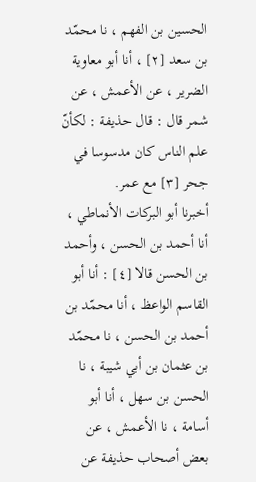الحسين بن الفهم ، نا محمّد بن سعد [٢] ، أنا أبو معاوية الضرير ، عن الأعمش ، عن شمر قال : قال حذيفة : لكأنّ علم الناس كان مدسوسا في جحر [٣] مع عمر.
أخبرنا أبو البركات الأنماطي ، أنا أحمد بن الحسن ، وأحمد بن الحسن قالا [٤] : أنا أبو القاسم الواعظ ، أنا محمّد بن أحمد بن الحسن ، نا محمّد بن عثمان بن أبي شيبة ، نا الحسن بن سهل ، أنا أبو أسامة ، نا الأعمش ، عن بعض أصحاب حذيفة عن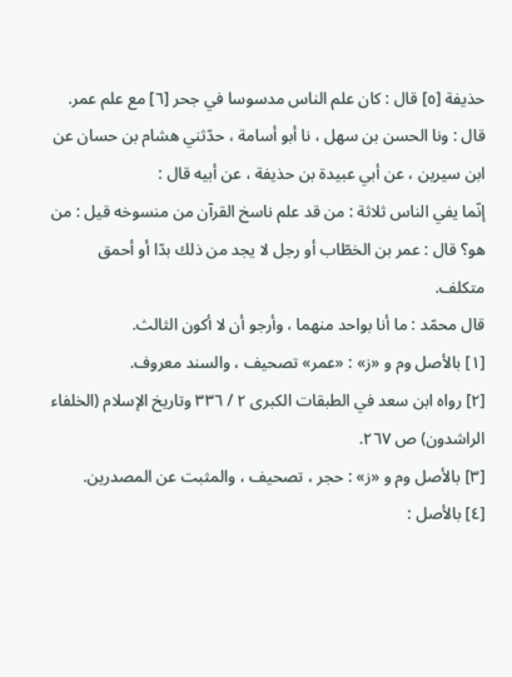حذيفة [٥] قال : كان علم الناس مدسوسا في جحر [٦] مع علم عمر.
قال : ونا الحسن بن سهل ، نا أبو أسامة ، حدّثني هشام بن حسان عن ابن سيرين ، عن أبي عبيدة بن حذيفة ، عن أبيه قال :
إنّما يفي الناس ثلاثة : من قد علم ناسخ القرآن من منسوخه قيل : من هو؟ قال : عمر بن الخطّاب أو رجل لا يجد من ذلك بدّا أو أحمق متكلف.
قال محمّد : ما أنا بواحد منهما ، وأرجو أن لا أكون الثالث.
[١] بالأصل وم و «ز» : «عمر» تصحيف ، والسند معروف.
[٢] رواه ابن سعد في الطبقات الكبرى ٢ / ٣٣٦ وتاريخ الإسلام (الخلفاء الراشدون) ص ٢٦٧.
[٣] بالأصل وم و «ز» : حجر ، تصحيف ، والمثبت عن المصدرين.
[٤] بالأصل :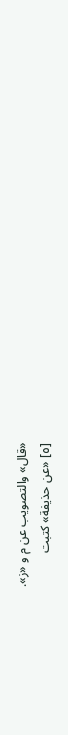«قال» والتصويب عن م و «ز».
[٥] «عن حذيفة» كتبت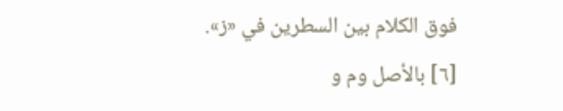فوق الكلام بين السطرين في «ز».
[٦] بالأصل وم و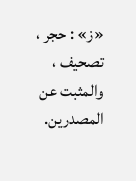«ز» : حجر ، تصحيف ، والمثبت عن المصدرين.